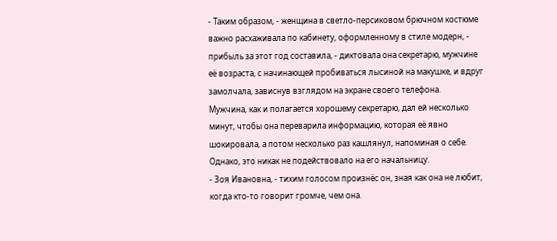- Таким образом, - женщина в светло-персиковом брючном костюме важно расхаживала по кабинету, оформленному в стиле модерн, - прибыль за этот год составила, - диктовала она секретарю, мужчине её возраста, с начинающей пробиваться лысиной на макушке, и вдруг замолчала, зависнув взглядом на экране своего телефона.
Мужчина, как и полагается хорошему секретарю, дал ей несколько минут, чтобы она переварила информацию, которая её явно шокировала, а потом несколько раз кашлянул, напоминая о себе. Однако, это никак не подействовало на его начальницу.
- Зоя Ивановна, - тихим голосом произнёс он, зная как она не любит, когда кто-то говорит громче, чем она.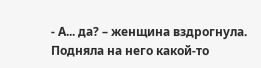- А... да? – женщина вздрогнула. Подняла на него какой-то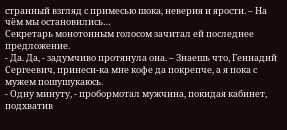странный взгляд с примесью шока, неверия и ярости. – На чём мы остановились…
Секретарь монотонным голосом зачитал ей последнее предложение.
- Да. Да, - задумчиво протянула она. – Знаешь что, Геннадий Сергеевич, принеси-ка мне кофе да покрепче, а я пока с мужем пошушукаюсь.
- Одну минуту, - пробормотал мужчина, покидая кабинет, подхватив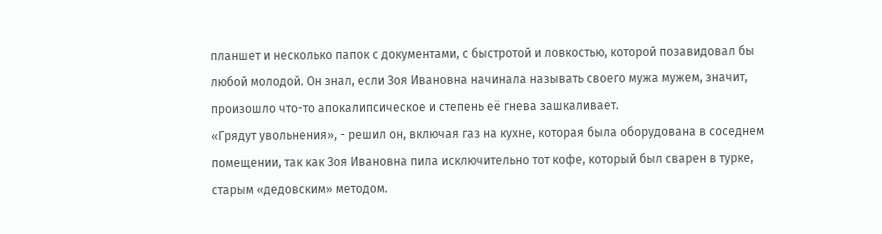планшет и несколько папок с документами, с быстротой и ловкостью, которой позавидовал бы любой молодой. Он знал, если Зоя Ивановна начинала называть своего мужа мужем, значит, произошло что-то апокалипсическое и степень её гнева зашкаливает.
«Грядут увольнения», - решил он, включая газ на кухне, которая была оборудована в соседнем помещении, так как Зоя Ивановна пила исключительно тот кофе, который был сварен в турке, старым «дедовским» методом.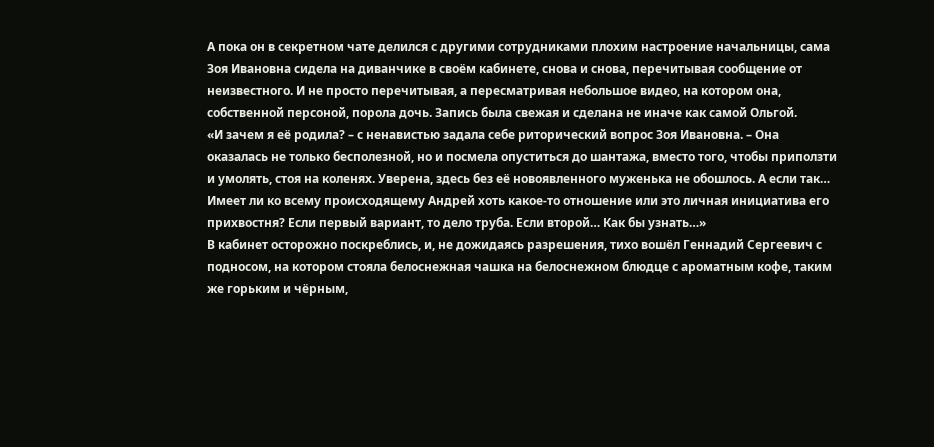А пока он в секретном чате делился с другими сотрудниками плохим настроение начальницы, сама Зоя Ивановна сидела на диванчике в своём кабинете, снова и снова, перечитывая сообщение от неизвестного. И не просто перечитывая, а пересматривая небольшое видео, на котором она, собственной персоной, порола дочь. Запись была свежая и сделана не иначе как самой Ольгой.
«И зачем я её родила? – с ненавистью задала себе риторический вопрос Зоя Ивановна. – Она оказалась не только бесполезной, но и посмела опуститься до шантажа, вместо того, чтобы приползти и умолять, стоя на коленях. Уверена, здесь без её новоявленного муженька не обошлось. А если так… Имеет ли ко всему происходящему Андрей хоть какое-то отношение или это личная инициатива его прихвостня? Если первый вариант, то дело труба. Если второй… Как бы узнать…»
В кабинет осторожно поскреблись, и, не дожидаясь разрешения, тихо вошёл Геннадий Сергеевич с подносом, на котором стояла белоснежная чашка на белоснежном блюдце с ароматным кофе, таким же горьким и чёрным,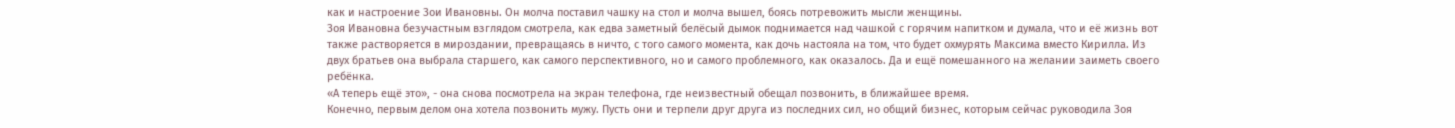как и настроение Зои Ивановны. Он молча поставил чашку на стол и молча вышел, боясь потревожить мысли женщины.
Зоя Ивановна безучастным взглядом смотрела, как едва заметный белёсый дымок поднимается над чашкой с горячим напитком и думала, что и её жизнь вот также растворяется в мироздании, превращаясь в ничто, с того самого момента, как дочь настояла на том, что будет охмурять Максима вместо Кирилла. Из двух братьев она выбрала старшего, как самого перспективного, но и самого проблемного, как оказалось. Да и ещё помешанного на желании заиметь своего ребёнка.
«А теперь ещё это», - она снова посмотрела на экран телефона, где неизвестный обещал позвонить, в ближайшее время.
Конечно, первым делом она хотела позвонить мужу. Пусть они и терпели друг друга из последних сил, но общий бизнес, которым сейчас руководила Зоя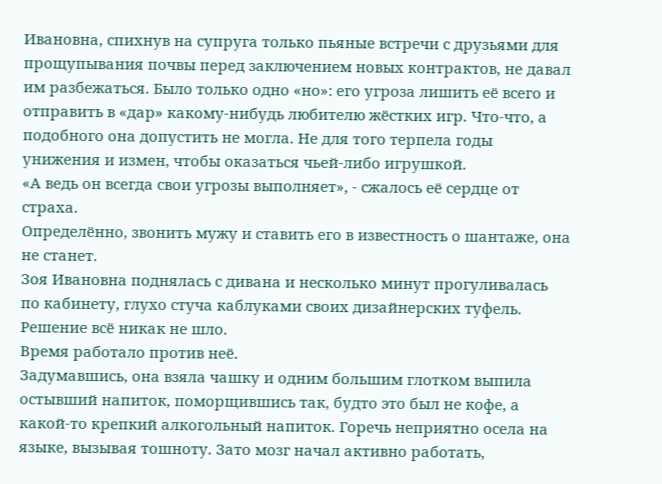Ивановна, спихнув на супруга только пьяные встречи с друзьями для прощупывания почвы перед заключением новых контрактов, не давал им разбежаться. Было только одно «но»: его угроза лишить её всего и отправить в «дар» какому-нибудь любителю жёстких игр. Что-что, а подобного она допустить не могла. Не для того терпела годы унижения и измен, чтобы оказаться чьей-либо игрушкой.
«А ведь он всегда свои угрозы выполняет», - сжалось её сердце от страха.
Определённо, звонить мужу и ставить его в известность о шантаже, она не станет.
Зоя Ивановна поднялась с дивана и несколько минут прогуливалась по кабинету, глухо стуча каблуками своих дизайнерских туфель. Решение всё никак не шло.
Время работало против неё.
Задумавшись, она взяла чашку и одним большим глотком выпила остывший напиток, поморщившись так, будто это был не кофе, а какой-то крепкий алкогольный напиток. Горечь неприятно осела на языке, вызывая тошноту. Зато мозг начал активно работать,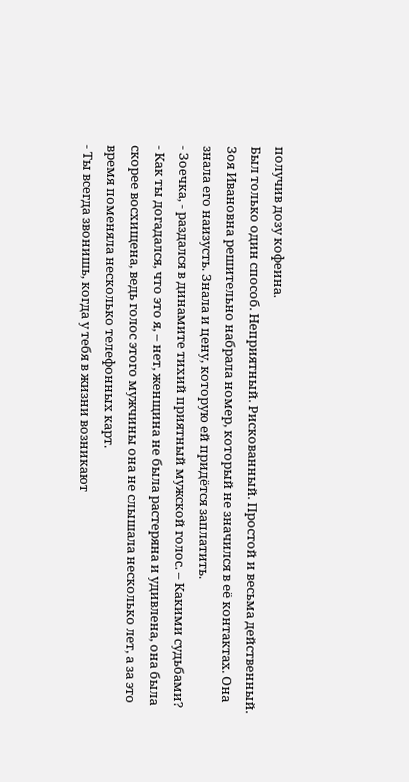получив дозу кофеина.
Был только один способ. Неприятный. Рискованный. Простой и весьма действенный.
Зоя Ивановна решительно набрала номер, который не значился в её контактах. Она знала его наизусть. Знала и цену, которую ей придётся заплатить.
- Зоечка, - раздался в динамите тихий приятный мужской голос. – Какими судьбами?
- Как ты догадался, что это я, – нет, женщина не была растеряна и удивлена, она была скорее восхищена, ведь голос этого мужчины она не слышала несколько лет, а за это время поменяла несколько телефонных карт.
- Ты всегда звонишь, когда у тебя в жизни возникают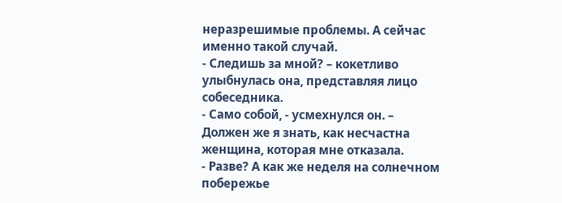неразрешимые проблемы. А сейчас именно такой случай.
- Следишь за мной? – кокетливо улыбнулась она, представляя лицо собеседника.
- Само собой, - усмехнулся он. – Должен же я знать, как несчастна женщина, которая мне отказала.
- Разве? А как же неделя на солнечном побережье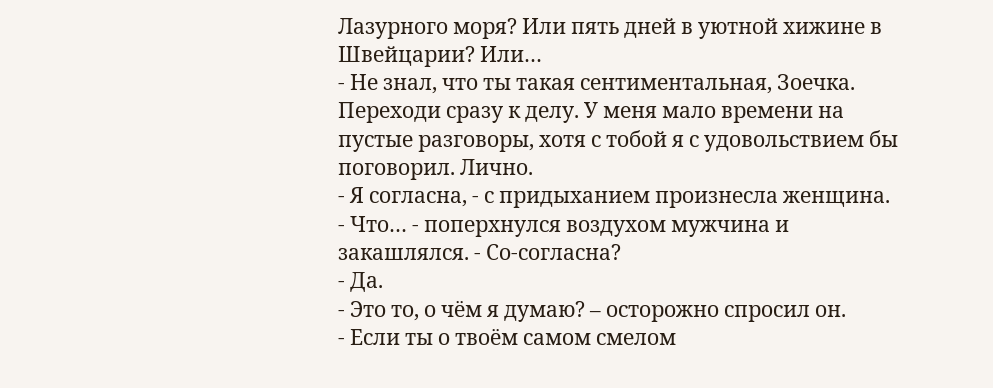Лазурного моря? Или пять дней в уютной хижине в Швейцарии? Или…
- Не знал, что ты такая сентиментальная, Зоечка. Переходи сразу к делу. У меня мало времени на пустые разговоры, хотя с тобой я с удовольствием бы поговорил. Лично.
- Я согласна, - с придыханием произнесла женщина.
- Что… - поперхнулся воздухом мужчина и закашлялся. - Со-согласна?
- Да.
- Это то, о чём я думаю? – осторожно спросил он.
- Если ты о твоём самом смелом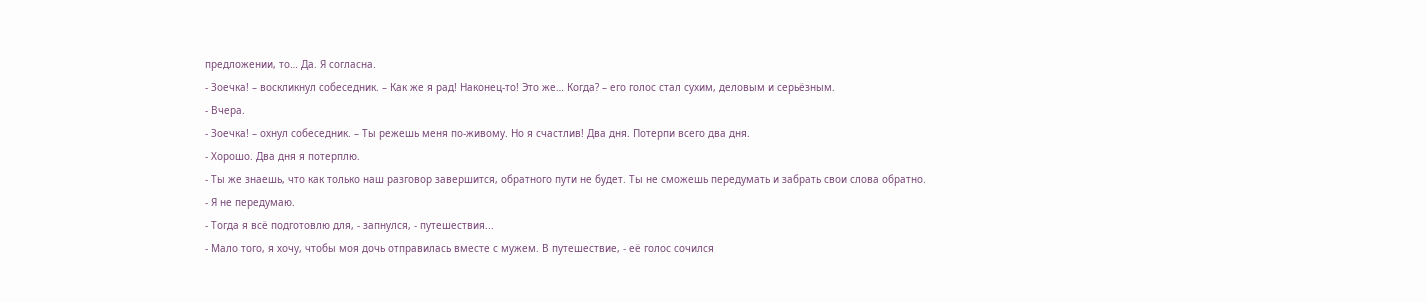предложении, то… Да. Я согласна.
- Зоечка! – воскликнул собеседник. – Как же я рад! Наконец-то! Это же… Когда? – его голос стал сухим, деловым и серьёзным.
- Вчера.
- Зоечка! – охнул собеседник. – Ты режешь меня по-живому. Но я счастлив! Два дня. Потерпи всего два дня.
- Хорошо. Два дня я потерплю.
- Ты же знаешь, что как только наш разговор завершится, обратного пути не будет. Ты не сможешь передумать и забрать свои слова обратно.
- Я не передумаю.
- Тогда я всё подготовлю для, - запнулся, - путешествия...
- Мало того, я хочу, чтобы моя дочь отправилась вместе с мужем. В путешествие, - её голос сочился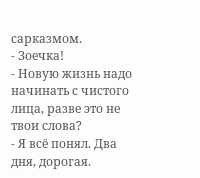сарказмом.
- Зоечка!
- Новую жизнь надо начинать с чистого лица, разве это не твои слова?
- Я всё понял. Два дня, дорогая.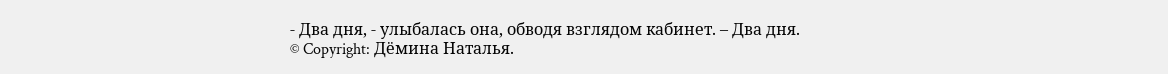- Два дня, - улыбалась она, обводя взглядом кабинет. – Два дня.
© Copyright: Дёмина Наталья.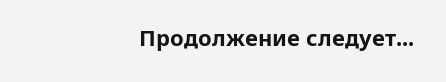Продолжение следует...